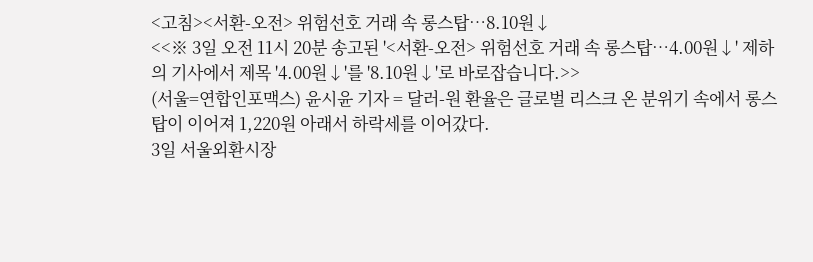<고침><서환-오전> 위험선호 거래 속 롱스탑…8.10원↓
<<※ 3일 오전 11시 20분 송고된 '<서환-오전> 위험선호 거래 속 롱스탑…4.00원↓' 제하의 기사에서 제목 '4.00원↓'를 '8.10원↓'로 바로잡습니다.>>
(서울=연합인포맥스) 윤시윤 기자 = 달러-원 환율은 글로벌 리스크 온 분위기 속에서 롱스탑이 이어져 1,220원 아래서 하락세를 이어갔다.
3일 서울외환시장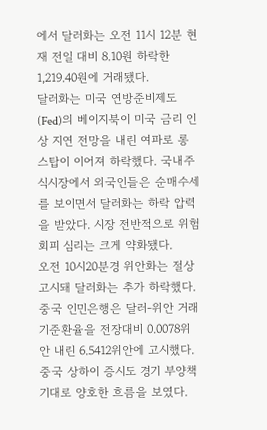에서 달러화는 오전 11시 12분 현재 전일 대비 8.10원 하락한 1,219.40원에 거래됐다.
달러화는 미국 연방준비제도(Fed)의 베이지북이 미국 금리 인상 지연 전망을 내린 여파로 롱스탑이 이어져 하락했다. 국내주식시장에서 외국인들은 순매수세를 보이면서 달러화는 하락 압력을 받았다. 시장 전반적으로 위험회피 심리는 크게 약화됐다.
오전 10시20분경 위안화는 절상고시돼 달러화는 추가 하락했다. 중국 인민은행은 달러-위안 거래 기준환율을 전장대비 0.0078위안 내린 6.5412위안에 고시했다.
중국 상하이 증시도 경기 부양책 기대로 양호한 흐름을 보였다.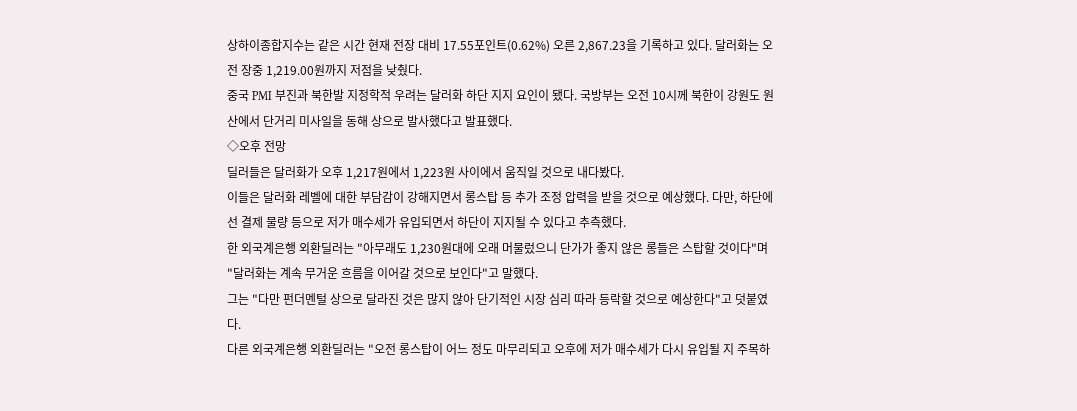상하이종합지수는 같은 시간 현재 전장 대비 17.55포인트(0.62%) 오른 2,867.23을 기록하고 있다. 달러화는 오전 장중 1,219.00원까지 저점을 낮췄다.
중국 PMI 부진과 북한발 지정학적 우려는 달러화 하단 지지 요인이 됐다. 국방부는 오전 10시께 북한이 강원도 원산에서 단거리 미사일을 동해 상으로 발사했다고 발표했다.
◇오후 전망
딜러들은 달러화가 오후 1,217원에서 1,223원 사이에서 움직일 것으로 내다봤다.
이들은 달러화 레벨에 대한 부담감이 강해지면서 롱스탑 등 추가 조정 압력을 받을 것으로 예상했다. 다만, 하단에선 결제 물량 등으로 저가 매수세가 유입되면서 하단이 지지될 수 있다고 추측했다.
한 외국계은행 외환딜러는 "아무래도 1,230원대에 오래 머물렀으니 단가가 좋지 않은 롱들은 스탑할 것이다"며 "달러화는 계속 무거운 흐름을 이어갈 것으로 보인다"고 말했다.
그는 "다만 펀더멘털 상으로 달라진 것은 많지 않아 단기적인 시장 심리 따라 등락할 것으로 예상한다"고 덧붙였다.
다른 외국계은행 외환딜러는 "오전 롱스탑이 어느 정도 마무리되고 오후에 저가 매수세가 다시 유입될 지 주목하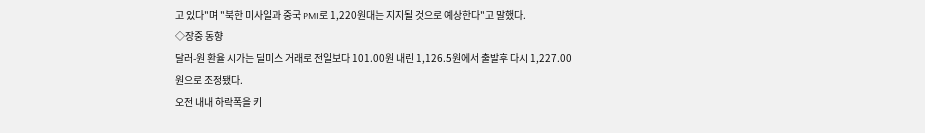고 있다"며 "북한 미사일과 중국 PMI로 1,220원대는 지지될 것으로 예상한다"고 말했다.
◇장중 동향
달러-원 환율 시가는 딜미스 거래로 전일보다 101.00원 내린 1,126.5원에서 출발후 다시 1,227.00원으로 조정됐다.
오전 내내 하락폭을 키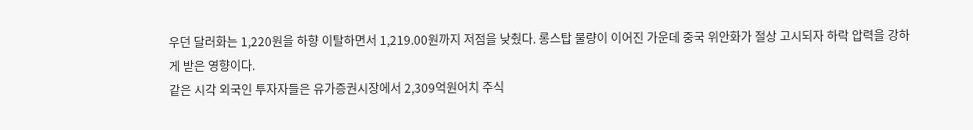우던 달러화는 1,220원을 하향 이탈하면서 1,219.00원까지 저점을 낮췄다. 롱스탑 물량이 이어진 가운데 중국 위안화가 절상 고시되자 하락 압력을 강하게 받은 영향이다.
같은 시각 외국인 투자자들은 유가증권시장에서 2,309억원어치 주식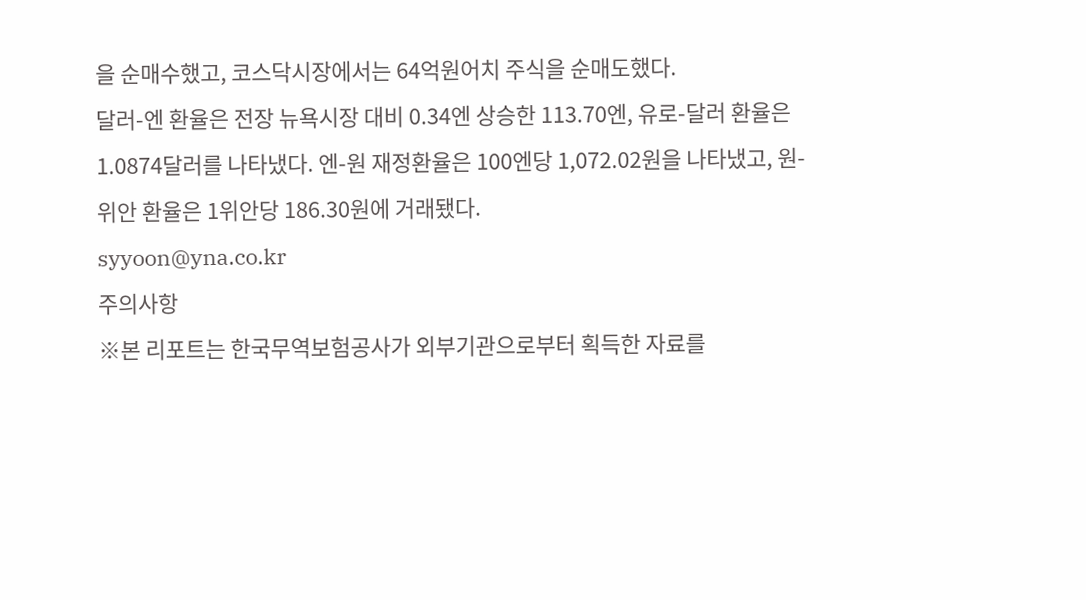을 순매수했고, 코스닥시장에서는 64억원어치 주식을 순매도했다.
달러-엔 환율은 전장 뉴욕시장 대비 0.34엔 상승한 113.70엔, 유로-달러 환율은 1.0874달러를 나타냈다. 엔-원 재정환율은 100엔당 1,072.02원을 나타냈고, 원-위안 환율은 1위안당 186.30원에 거래됐다.
syyoon@yna.co.kr
주의사항
※본 리포트는 한국무역보험공사가 외부기관으로부터 획득한 자료를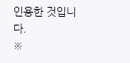인용한 것입니다.
※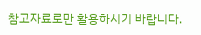참고자료로만 활용하시기 바랍니다.